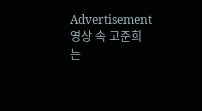Advertisement
영상 속 고준희는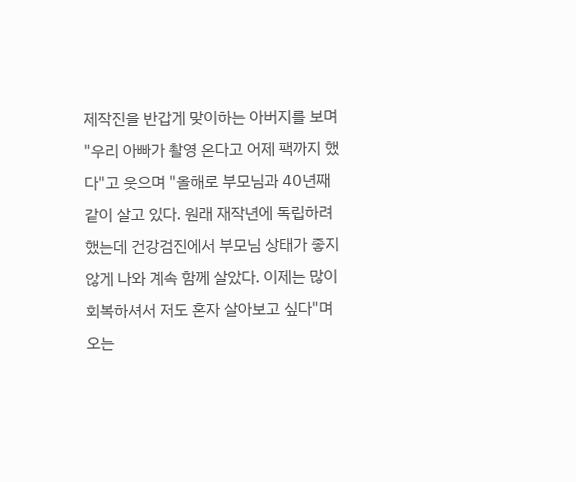제작진을 반갑게 맞이하는 아버지를 보며 "우리 아빠가 촬영 온다고 어제 팩까지 했다"고 웃으며 "올해로 부모님과 40년째 같이 살고 있다. 원래 재작년에 독립하려 했는데 건강검진에서 부모님 상태가 좋지 않게 나와 계속 함께 살았다. 이제는 많이 회복하셔서 저도 혼자 살아보고 싶다"며 오는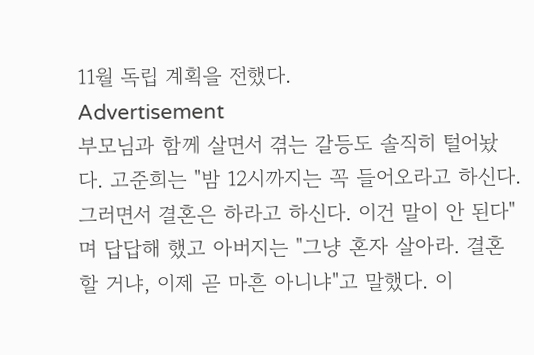11월 독립 계획을 전했다.
Advertisement
부모님과 함께 살면서 겪는 갈등도 솔직히 털어놨다. 고준희는 "밤 12시까지는 꼭 들어오라고 하신다. 그러면서 결혼은 하라고 하신다. 이건 말이 안 된다"며 답답해 했고 아버지는 "그냥 혼자 살아라. 결혼할 거냐, 이제 곧 마흔 아니냐"고 말했다. 이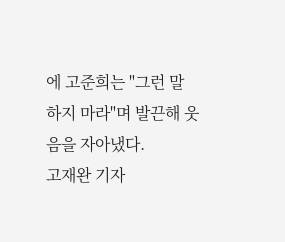에 고준희는 "그런 말 하지 마라"며 발끈해 웃음을 자아냈다.
고재완 기자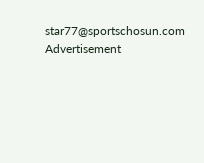star77@sportschosun.com
Advertisement